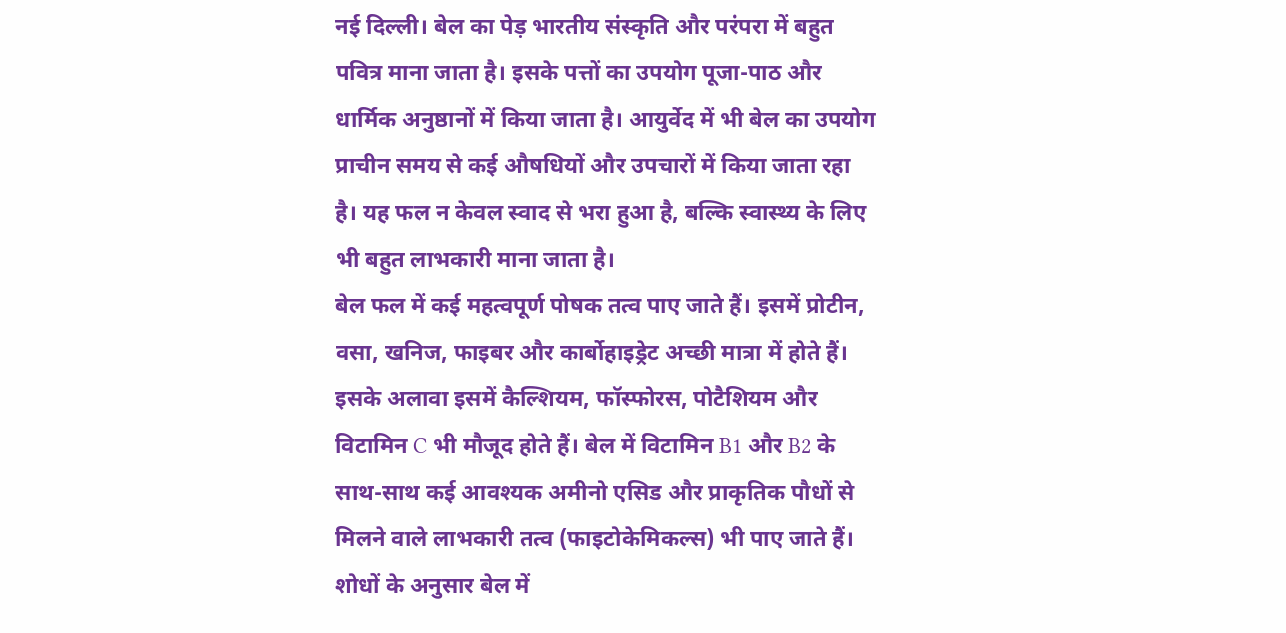नई दिल्ली। बेल का पेड़ भारतीय संस्कृति और परंपरा में बहुत पवित्र माना जाता है। इसके पत्तों का उपयोग पूजा-पाठ और धार्मिक अनुष्ठानों में किया जाता है। आयुर्वेद में भी बेल का उपयोग प्राचीन समय से कई औषधियों और उपचारों में किया जाता रहा है। यह फल न केवल स्वाद से भरा हुआ है, बल्कि स्वास्थ्य के लिए भी बहुत लाभकारी माना जाता है।
बेल फल में कई महत्वपूर्ण पोषक तत्व पाए जाते हैं। इसमें प्रोटीन, वसा, खनिज, फाइबर और कार्बोहाइड्रेट अच्छी मात्रा में होते हैं। इसके अलावा इसमें कैल्शियम, फॉस्फोरस, पोटैशियम और विटामिन C भी मौजूद होते हैं। बेल में विटामिन B1 और B2 के साथ-साथ कई आवश्यक अमीनो एसिड और प्राकृतिक पौधों से मिलने वाले लाभकारी तत्व (फाइटोकेमिकल्स) भी पाए जाते हैं। शोधों के अनुसार बेल में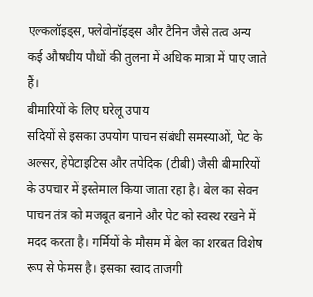एल्कलॉइड्स, फ्लेवोनॉइड्स और टैनिन जैसे तत्व अन्य कई औषधीय पौधों की तुलना में अधिक मात्रा में पाए जाते हैं।
बीमारियों के लिए घरेलू उपाय
सदियों से इसका उपयोग पाचन संबंधी समस्याओं, पेट के अल्सर, हेपेटाइटिस और तपेदिक (टीबी) जैसी बीमारियों के उपचार में इस्तेमाल किया जाता रहा है। बेल का सेवन पाचन तंत्र को मजबूत बनाने और पेट को स्वस्थ रखने में मदद करता है। गर्मियों के मौसम में बेल का शरबत विशेष रूप से फेमस है। इसका स्वाद ताजगी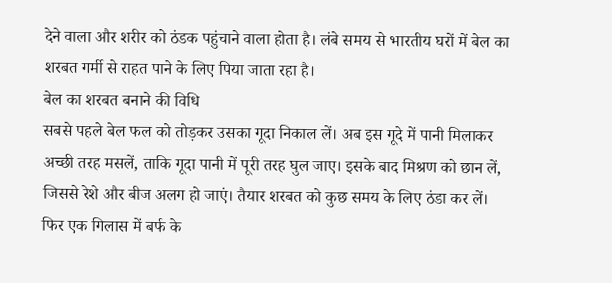देने वाला और शरीर को ठंडक पहुंचाने वाला होता है। लंबे समय से भारतीय घरों में बेल का शरबत गर्मी से राहत पाने के लिए पिया जाता रहा है।
बेल का शरबत बनाने की विधि
सबसे पहले बेल फल को तोड़कर उसका गूदा निकाल लें। अब इस गूदे में पानी मिलाकर अच्छी तरह मसलें, ताकि गूदा पानी में पूरी तरह घुल जाए। इसके बाद मिश्रण को छान लें, जिससे रेशे और बीज अलग हो जाएं। तैयार शरबत को कुछ समय के लिए ठंडा कर लें। फिर एक गिलास में बर्फ के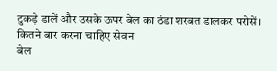टुकड़े डालें और उसके ऊपर बेल का ठंडा शरबत डालकर परोसें।
कितने बार करना चाहिए सेवन
बेल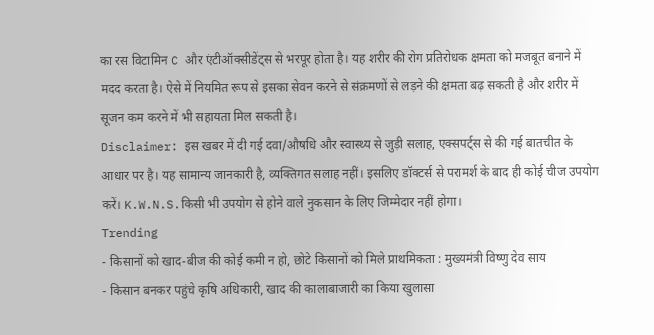का रस विटामिन C और एंटीऑक्सीडेंट्स से भरपूर होता है। यह शरीर की रोग प्रतिरोधक क्षमता को मजबूत बनाने में मदद करता है। ऐसे में नियमित रूप से इसका सेवन करने से संक्रमणों से लड़ने की क्षमता बढ़ सकती है और शरीर में सूजन कम करने में भी सहायता मिल सकती है।
Disclaimer: इस खबर में दी गई दवा/औषधि और स्वास्थ्य से जुड़ी सलाह, एक्सपर्ट्स से की गई बातचीत के आधार पर है। यह सामान्य जानकारी है, व्यक्तिगत सलाह नहीं। इसलिए डॉक्टर्स से परामर्श के बाद ही कोई चीज उपयोग करें। K.W.N.S.किसी भी उपयोग से होने वाले नुकसान के लिए जिम्मेदार नहीं होगा।
Trending
- किसानों को खाद-बीज की कोई कमी न हो, छोटे किसानों को मिले प्राथमिकता : मुख्यमंत्री विष्णु देव साय
- किसान बनकर पहुंचे कृषि अधिकारी, खाद की कालाबाजारी का किया खुलासा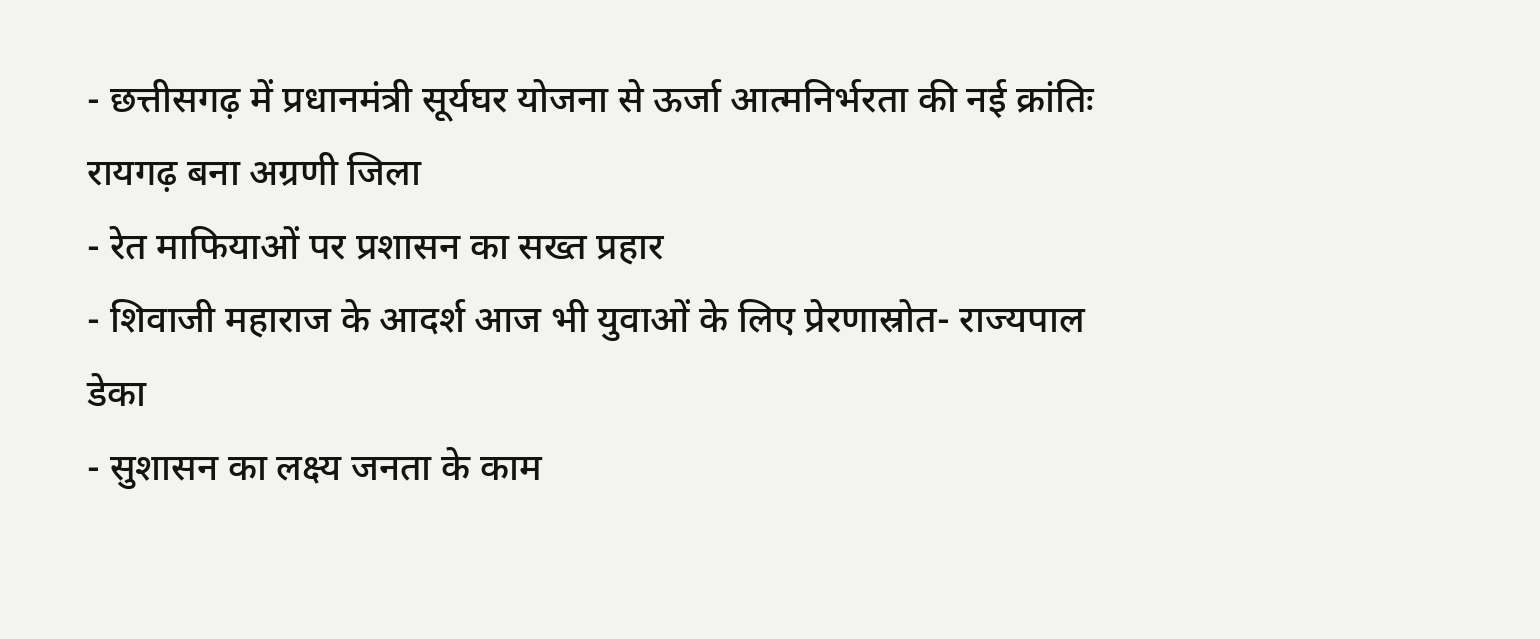- छत्तीसगढ़ में प्रधानमंत्री सूर्यघर योजना से ऊर्जा आत्मनिर्भरता की नई क्रांतिः रायगढ़ बना अग्रणी जिला
- रेत माफियाओं पर प्रशासन का सख्त प्रहार
- शिवाजी महाराज के आदर्श आज भी युवाओं के लिए प्रेरणास्रोत- राज्यपाल डेका
- सुशासन का लक्ष्य जनता के काम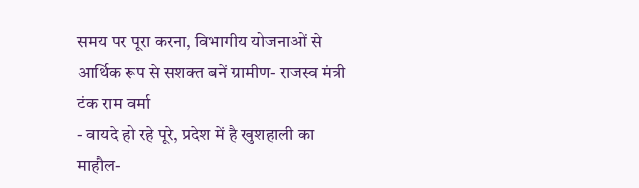समय पर पूरा करना, विभागीय योजनाओं से आर्थिक रूप से सशक्त बनें ग्रामीण- राजस्व मंत्री टंक राम वर्मा
- वायदे हो रहे पूरे, प्रदेश में है खुशहाली का माहौल-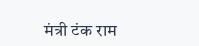मंत्री टंक राम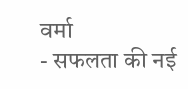वर्मा
- सफलता की नई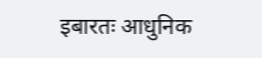इबारतः आधुनिक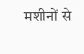मशीनों से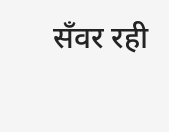सँवर रही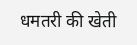धमतरी की खेती